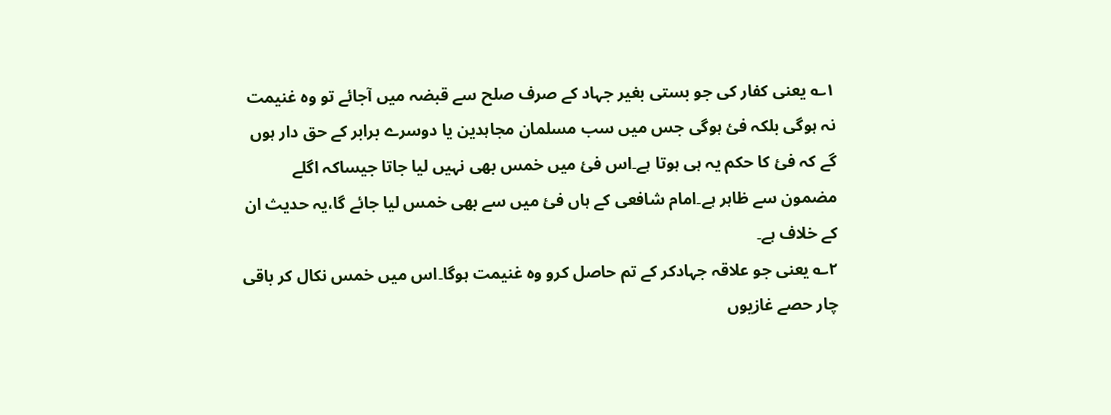۱؎ یعنی کفار کی جو بستی بغیر جہاد کے صرف صلح سے قبضہ میں آجائے تو وہ غنیمت نہ ہوگی بلکہ فئ ہوگی جس میں سب مسلمان مجاہدین یا دوسرے برابر کے حق دار ہوں گے کہ فئ کا حکم یہ ہی ہوتا ہے۔اس فئ میں خمس بھی نہیں لیا جاتا جیساکہ اگلے مضمون سے ظاہر ہے۔امام شافعی کے ہاں فئ میں سے بھی خمس لیا جائے گا،یہ حدیث ان کے خلاف ہے۔
۲؎ یعنی جو علاقہ جہادکر کے تم حاصل کرو وہ غنیمت ہوگا۔اس میں خمس نکال کر باقی چار حصے غازیوں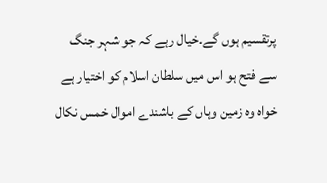پرتقسیم ہوں گے۔خیال رہے کہ جو شہر جنگ سے فتح ہو اس میں سلطان اسلام کو اختیار ہے خواہ وہ زمین وہاں کے باشندے اموال خمس نکال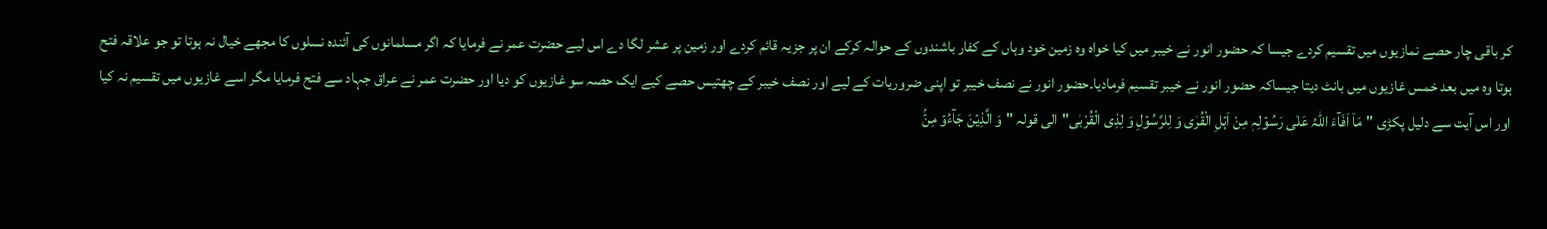کر باقی چار حصے نمازیوں میں تقسیم کردے جیسا کہ حضور انور نے خیبر میں کیا خواہ وہ زمین خود وہاں کے کفار باشندوں کے حوالہ کرکے ان پر جزیہ قائم کردے اور زمین پر عشر لگا دے اس لیے حضرت عمر نے فرمایا کہ اگر مسلمانوں کی آئندہ نسلوں کا مجھے خیال نہ ہوتا تو جو علاقہ فتح ہوتا وہ میں بعد خمس غازیوں میں بانٹ دیتا جیساکہ حضور انور نے خیبر تقسیم فرمادیا۔حضور انور نے نصف خیبر تو اپنی ضروریات کے لیے اور نصف خیبر کے چھتیس حصے کیے ایک حصہ سو غازیوں کو دیا اور حضرت عمر نے عراق جہاد سے فتح فرمایا مگر اسے غازیوں میں تقسیم نہ کیا اور اس آیت سے دلیل پکڑی "مَاۤ اَفَآءَ اللہُ عَلٰی رَسُوۡلِہٖ مِنْ اَہۡلِ الْقُرٰی وَ لِلرَّسُوۡلِ وَ لِذِی الْقُرْبٰی"الی قولہ "وَ الَّذِیۡنَ جَآءُوۡ مِنۡۢ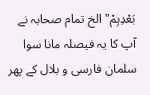بَعْدِہِمْ"الخ تمام صحابہ نے آپ کا یہ فیصلہ مانا سوا سلمان فارسی و بلال کے پھر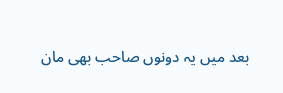بعد میں یہ دونوں صاحب بھی مان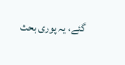گئے، یہ پوری بحث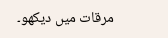مرقات میں دیکھو۔